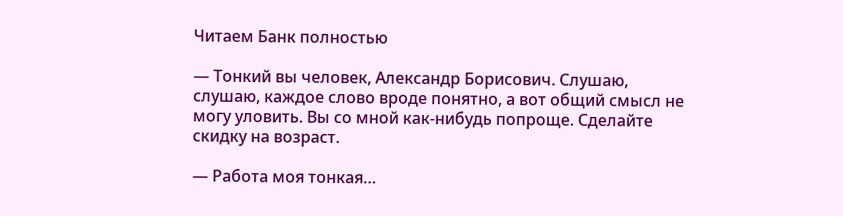Читаем Банк полностью

— Тонкий вы человек, Александр Борисович. Слушаю, слушаю, каждое слово вроде понятно, а вот общий смысл не могу уловить. Вы со мной как-нибудь попроще. Сделайте скидку на возраст.

— Работа моя тонкая…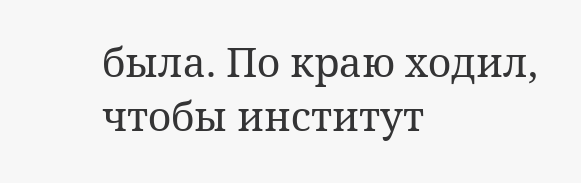была. По краю ходил, чтобы институт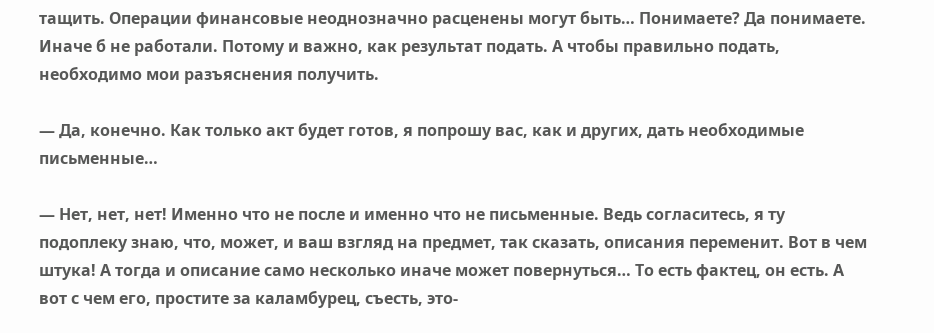тащить. Операции финансовые неоднозначно расценены могут быть… Понимаете? Да понимаете. Иначе б не работали. Потому и важно, как результат подать. А чтобы правильно подать, необходимо мои разъяснения получить.

— Да, конечно. Как только акт будет готов, я попрошу вас, как и других, дать необходимые письменные…

— Нет, нет, нет! Именно что не после и именно что не письменные. Ведь согласитесь, я ту подоплеку знаю, что, может, и ваш взгляд на предмет, так сказать, описания переменит. Вот в чем штука! А тогда и описание само несколько иначе может повернуться… То есть фактец, он есть. А вот с чем его, простите за каламбурец, съесть, это-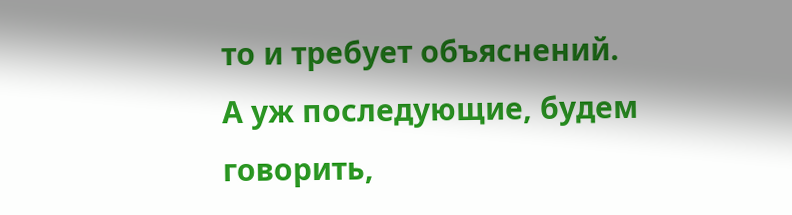то и требует объяснений. А уж последующие, будем говорить,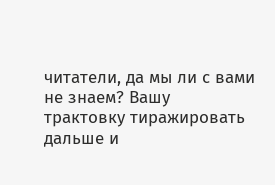читатели, да мы ли с вами не знаем? Вашу трактовку тиражировать дальше и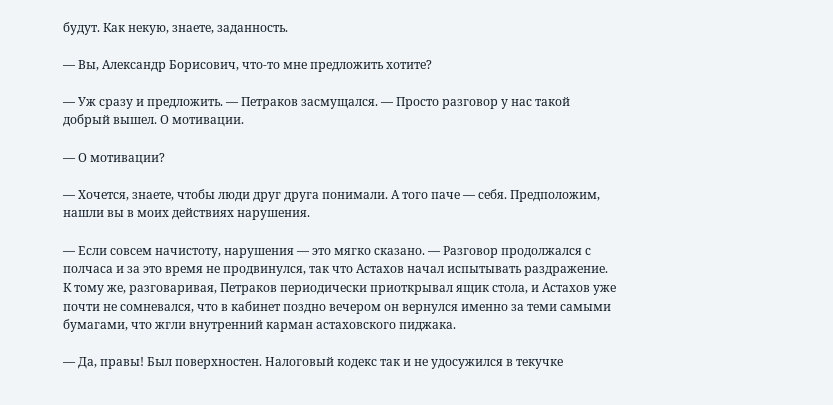будут. Как некую, знаете, заданность.

— Вы, Александр Борисович, что-то мне предложить хотите?

— Уж сразу и предложить. — Петраков засмущался. — Просто разговор у нас такой добрый вышел. О мотивации.

— О мотивации?

— Хочется, знаете, чтобы люди друг друга понимали. А того паче — себя. Предположим, нашли вы в моих действиях нарушения.

— Если совсем начистоту, нарушения — это мягко сказано. — Разговор продолжался с полчаса и за это время не продвинулся, так что Астахов начал испытывать раздражение. К тому же, разговаривая, Петраков периодически приоткрывал ящик стола, и Астахов уже почти не сомневался, что в кабинет поздно вечером он вернулся именно за теми самыми бумагами, что жгли внутренний карман астаховского пиджака.

— Да, правы! Был поверхностен. Налоговый кодекс так и не удосужился в текучке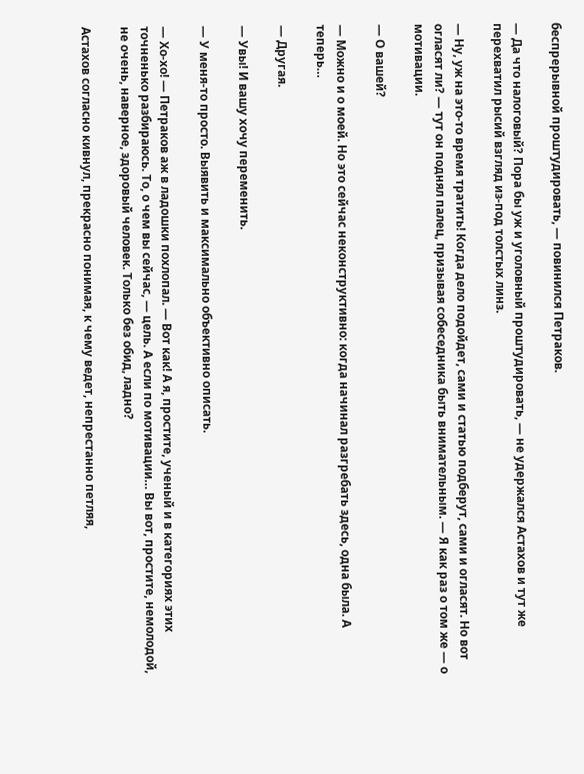беспрерывной проштудировать, — повинился Петраков.

— Да что налоговый? Пора бы уж и уголовный проштудировать, — не удержался Астахов и тут же перехватил рысий взгляд из-под толстых линз.

— Ну, уж на это-то время тратить! Когда дело подойдет, сами и статью подберут, сами и огласят. Но вот огласят ли? — тут он поднял палец, призывая собеседника быть внимательным. — Я как раз о том же — о мотивации.

— О вашей?

— Можно и о моей. Но это сейчас неконструктивно: когда начинал разгребать здесь, одна была. А теперь…

— Другая.

— Увы! И вашу хочу переменить.

— У меня-то просто. Выявить и максимально объективно описать.

— Хо-хо! — Петраков аж в ладошки похлопал. — Вот как! А я, простите, ученый и в категориях этих точненько разбираюсь. То, о чем вы сейчас, — цель. А если по мотивации… Вы вот, простите, немолодой, не очень, наверное, здоровый человек. Только без обид, ладно?

Астахов согласно кивнул, прекрасно понимая, к чему ведет, непрестанно петляя,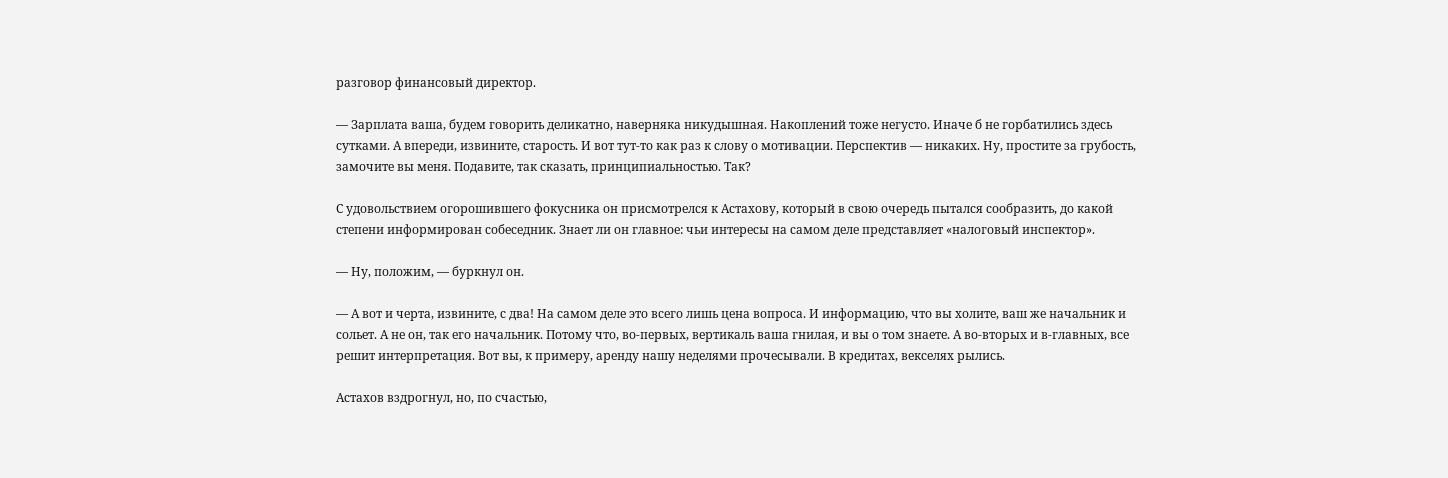разговор финансовый директор.

— Зарплата ваша, будем говорить деликатно, наверняка никудышная. Накоплений тоже негусто. Иначе б не горбатились здесь сутками. А впереди, извините, старость. И вот тут-то как раз к слову о мотивации. Перспектив — никаких. Ну, простите за грубость, замочите вы меня. Подавите, так сказать, принципиальностью. Так?

С удовольствием огорошившего фокусника он присмотрелся к Астахову, который в свою очередь пытался сообразить, до какой степени информирован собеседник. Знает ли он главное: чьи интересы на самом деле представляет «налоговый инспектор».

— Ну, положим, — буркнул он.

— А вот и черта, извините, с два! На самом деле это всего лишь цена вопроса. И информацию, что вы холите, ваш же начальник и сольет. А не он, так его начальник. Потому что, во-первых, вертикаль ваша гнилая, и вы о том знаете. А во-вторых и в-главных, все решит интерпретация. Вот вы, к примеру, аренду нашу неделями прочесывали. В кредитах, векселях рылись.

Астахов вздрогнул, но, по счастью,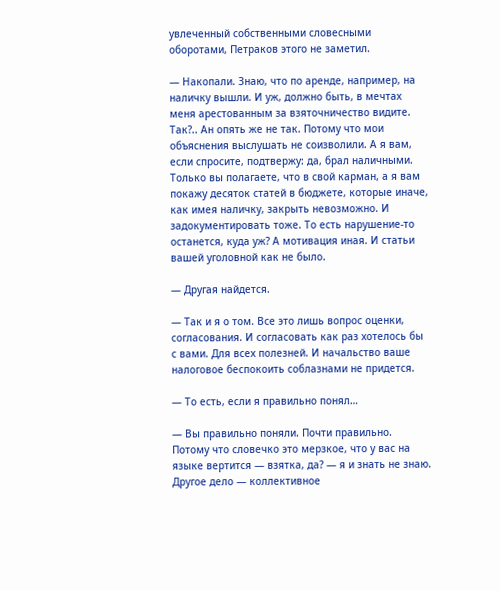увлеченный собственными словесными оборотами, Петраков этого не заметил.

— Накопали. Знаю, что по аренде, например, на наличку вышли. И уж, должно быть, в мечтах меня арестованным за взяточничество видите. Так?.. Ан опять же не так. Потому что мои объяснения выслушать не соизволили. А я вам, если спросите, подтвержу: да, брал наличными. Только вы полагаете, что в свой карман, а я вам покажу десяток статей в бюджете, которые иначе, как имея наличку, закрыть невозможно. И задокументировать тоже. То есть нарушение-то останется, куда уж? А мотивация иная. И статьи вашей уголовной как не было.

— Другая найдется.

— Так и я о том. Все это лишь вопрос оценки, согласования. И согласовать как раз хотелось бы с вами. Для всех полезней. И начальство ваше налоговое беспокоить соблазнами не придется.

— То есть, если я правильно понял…

— Вы правильно поняли. Почти правильно. Потому что словечко это мерзкое, что у вас на языке вертится — взятка, да? — я и знать не знаю. Другое дело — коллективное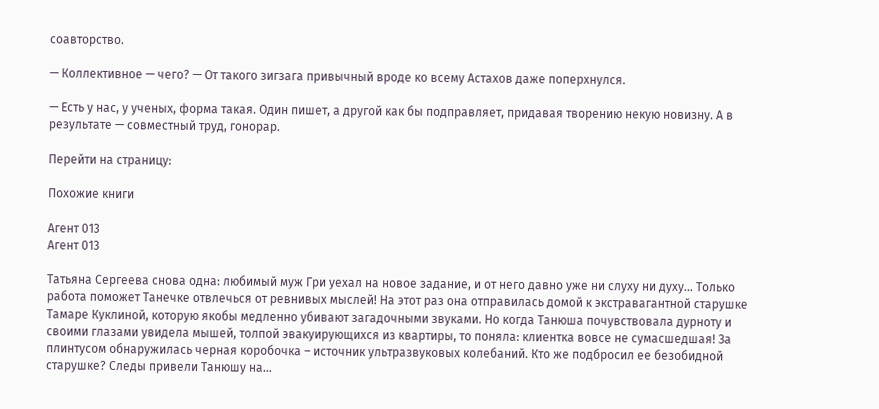соавторство.

— Коллективное — чего? — От такого зигзага привычный вроде ко всему Астахов даже поперхнулся.

— Есть у нас, у ученых, форма такая. Один пишет, а другой как бы подправляет, придавая творению некую новизну. А в результате — совместный труд, гонорар.

Перейти на страницу:

Похожие книги

Агент 013
Агент 013

Татьяна Сергеева снова одна: любимый муж Гри уехал на новое задание, и от него давно уже ни слуху ни духу… Только работа поможет Танечке отвлечься от ревнивых мыслей! На этот раз она отправилась домой к экстравагантной старушке Тамаре Куклиной, которую якобы медленно убивают загадочными звуками. Но когда Танюша почувствовала дурноту и своими глазами увидела мышей, толпой эвакуирующихся из квартиры, то поняла: клиентка вовсе не сумасшедшая! За плинтусом обнаружилась черная коробочка – источник ультразвуковых колебаний. Кто же подбросил ее безобидной старушке? Следы привели Танюшу на…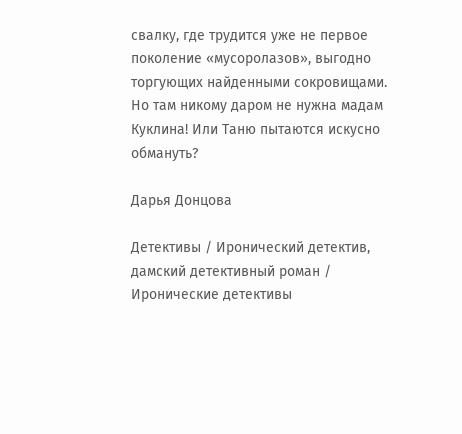свалку, где трудится уже не первое поколение «мусоролазов», выгодно торгующих найденными сокровищами. Но там никому даром не нужна мадам Куклина! Или Таню пытаются искусно обмануть?

Дарья Донцова

Детективы / Иронический детектив, дамский детективный роман / Иронические детективы